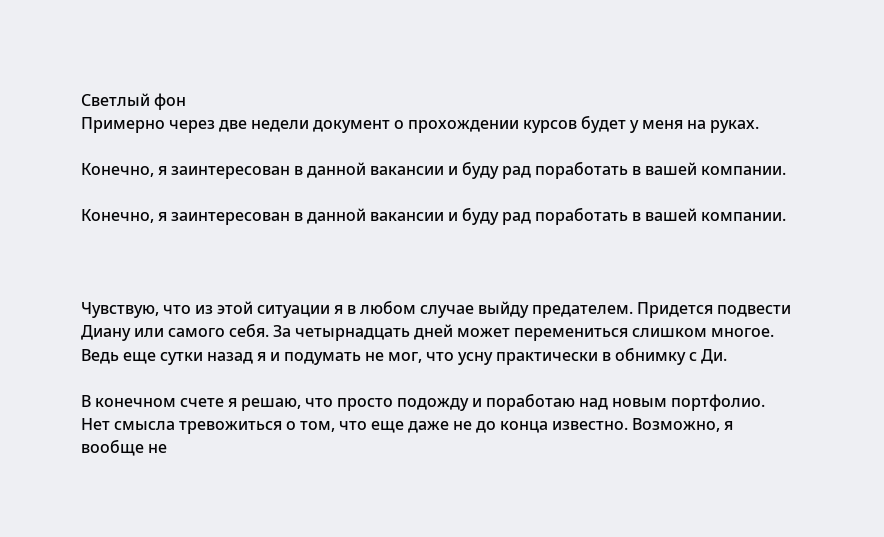Светлый фон
Примерно через две недели документ о прохождении курсов будет у меня на руках.

Конечно, я заинтересован в данной вакансии и буду рад поработать в вашей компании.

Конечно, я заинтересован в данной вакансии и буду рад поработать в вашей компании.



Чувствую, что из этой ситуации я в любом случае выйду предателем. Придется подвести Диану или самого себя. За четырнадцать дней может перемениться слишком многое. Ведь еще сутки назад я и подумать не мог, что усну практически в обнимку с Ди.

В конечном счете я решаю, что просто подожду и поработаю над новым портфолио. Нет смысла тревожиться о том, что еще даже не до конца известно. Возможно, я вообще не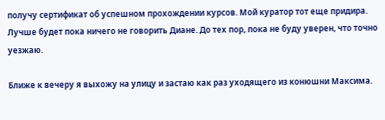получу сертификат об успешном прохождении курсов. Мой куратор тот еще придира. Лучше будет пока ничего не говорить Диане. До тех пор, пока не буду уверен, что точно уезжаю.

Ближе к вечеру я выхожу на улицу и застаю как раз уходящего из конюшни Максима.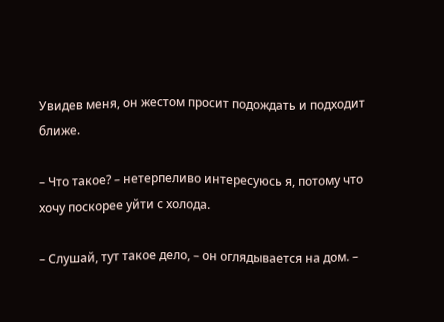Увидев меня, он жестом просит подождать и подходит ближе.

– Что такое? – нетерпеливо интересуюсь я, потому что хочу поскорее уйти с холода.

– Слушай, тут такое дело, – он оглядывается на дом. –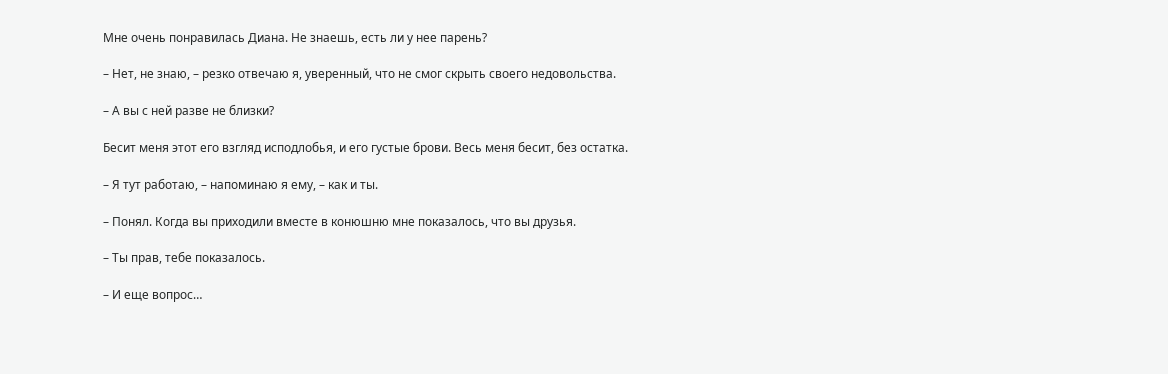Мне очень понравилась Диана. Не знаешь, есть ли у нее парень?

– Нет, не знаю, – резко отвечаю я, уверенный, что не смог скрыть своего недовольства.

– А вы с ней разве не близки?

Бесит меня этот его взгляд исподлобья, и его густые брови. Весь меня бесит, без остатка.

– Я тут работаю, – напоминаю я ему, – как и ты.

– Понял. Когда вы приходили вместе в конюшню мне показалось, что вы друзья.

– Ты прав, тебе показалось.

– И еще вопрос…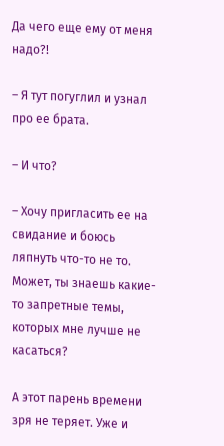Да чего еще ему от меня надо?!

– Я тут погуглил и узнал про ее брата.

– И что?

– Хочу пригласить ее на свидание и боюсь ляпнуть что-то не то. Может, ты знаешь какие-то запретные темы, которых мне лучше не касаться?

А этот парень времени зря не теряет. Уже и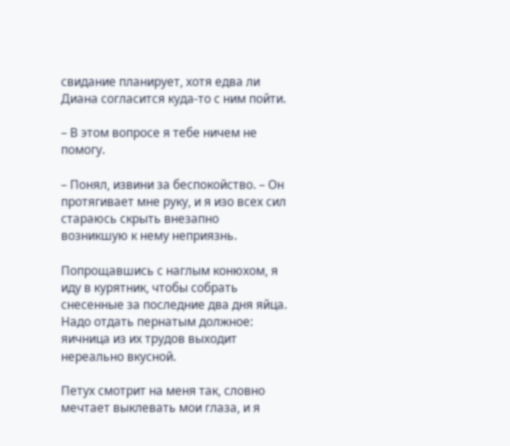свидание планирует, хотя едва ли Диана согласится куда-то с ним пойти.

– В этом вопросе я тебе ничем не помогу.

– Понял, извини за беспокойство. – Он протягивает мне руку, и я изо всех сил стараюсь скрыть внезапно возникшую к нему неприязнь.

Попрощавшись с наглым конюхом, я иду в курятник, чтобы собрать снесенные за последние два дня яйца. Надо отдать пернатым должное: яичница из их трудов выходит нереально вкусной.

Петух смотрит на меня так, словно мечтает выклевать мои глаза, и я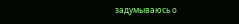задумываюсь о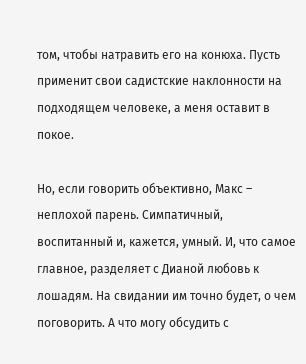том, чтобы натравить его на конюха. Пусть применит свои садистские наклонности на подходящем человеке, а меня оставит в покое.

Но, если говорить объективно, Макс – неплохой парень. Симпатичный, воспитанный и, кажется, умный. И, что самое главное, разделяет с Дианой любовь к лошадям. На свидании им точно будет, о чем поговорить. А что могу обсудить с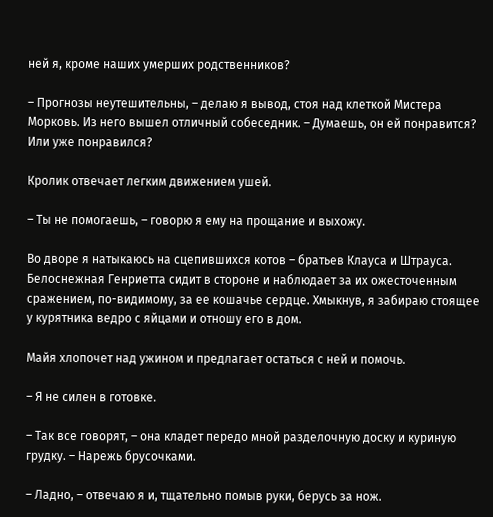ней я, кроме наших умерших родственников?

– Прогнозы неутешительны, – делаю я вывод, стоя над клеткой Мистера Морковь. Из него вышел отличный собеседник. – Думаешь, он ей понравится? Или уже понравился?

Кролик отвечает легким движением ушей.

– Ты не помогаешь, – говорю я ему на прощание и выхожу.

Во дворе я натыкаюсь на сцепившихся котов – братьев Клауса и Штрауса. Белоснежная Генриетта сидит в стороне и наблюдает за их ожесточенным сражением, по-видимому, за ее кошачье сердце. Хмыкнув, я забираю стоящее у курятника ведро с яйцами и отношу его в дом.

Майя хлопочет над ужином и предлагает остаться с ней и помочь.

– Я не силен в готовке.

– Так все говорят, – она кладет передо мной разделочную доску и куриную грудку. – Нарежь брусочками.

– Ладно, – отвечаю я и, тщательно помыв руки, берусь за нож.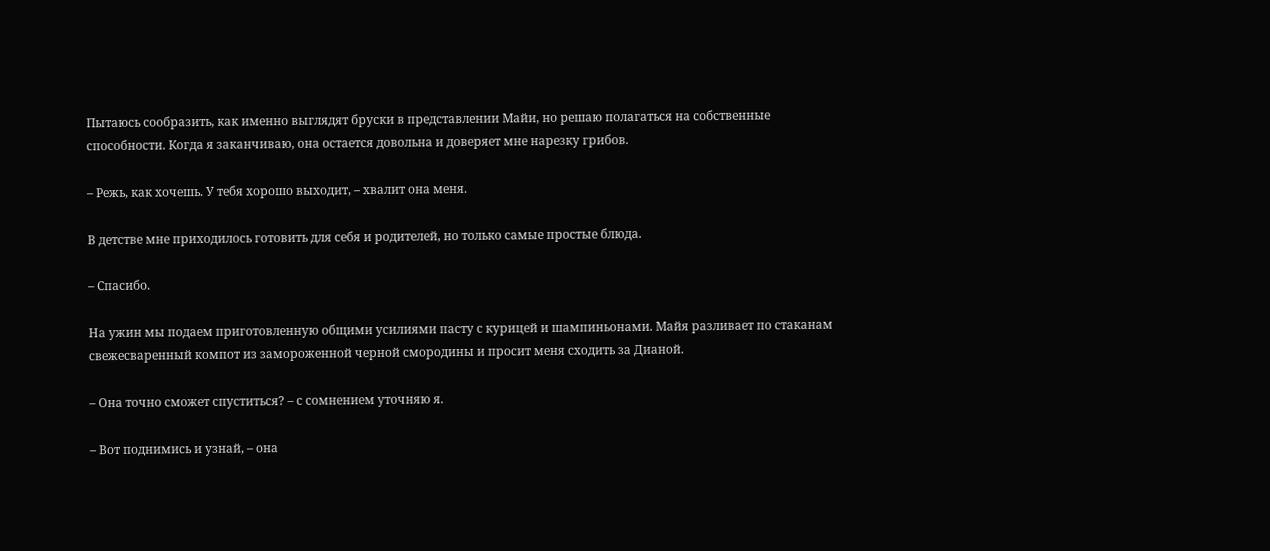Пытаюсь сообразить, как именно выглядят бруски в представлении Майи, но решаю полагаться на собственные способности. Когда я заканчиваю, она остается довольна и доверяет мне нарезку грибов.

– Режь, как хочешь. У тебя хорошо выходит, – хвалит она меня.

В детстве мне приходилось готовить для себя и родителей, но только самые простые блюда.

– Спасибо.

На ужин мы подаем приготовленную общими усилиями пасту с курицей и шампиньонами. Майя разливает по стаканам свежесваренный компот из замороженной черной смородины и просит меня сходить за Дианой.

– Она точно сможет спуститься? – с сомнением уточняю я.

– Вот поднимись и узнай, – она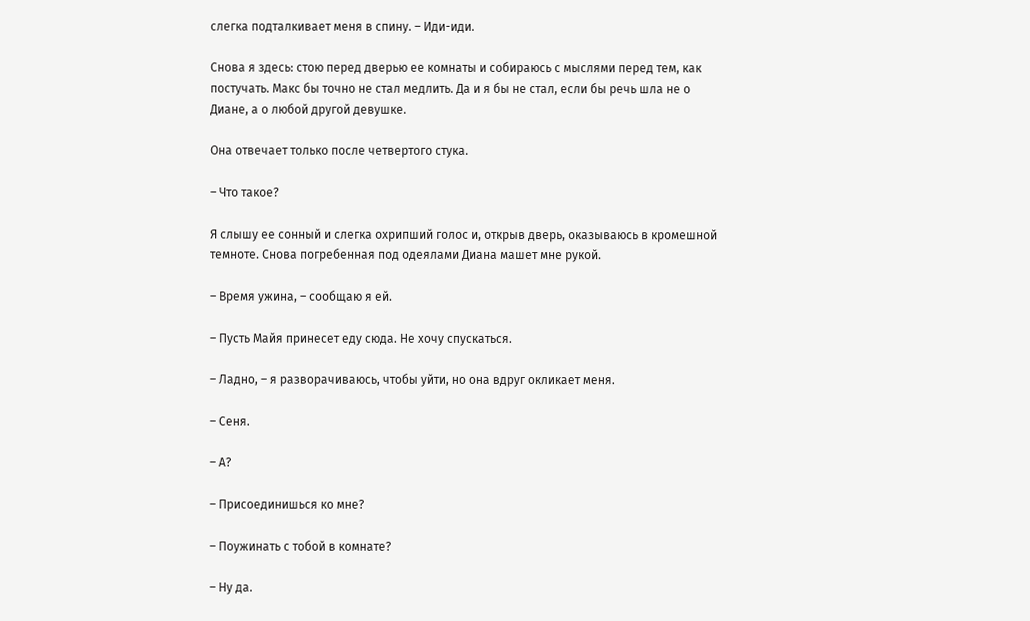слегка подталкивает меня в спину. – Иди-иди.

Снова я здесь: стою перед дверью ее комнаты и собираюсь с мыслями перед тем, как постучать. Макс бы точно не стал медлить. Да и я бы не стал, если бы речь шла не о Диане, а о любой другой девушке.

Она отвечает только после четвертого стука.

– Что такое?

Я слышу ее сонный и слегка охрипший голос и, открыв дверь, оказываюсь в кромешной темноте. Снова погребенная под одеялами Диана машет мне рукой.

– Время ужина, – сообщаю я ей.

– Пусть Майя принесет еду сюда. Не хочу спускаться.

– Ладно, – я разворачиваюсь, чтобы уйти, но она вдруг окликает меня.

– Сеня.

– А?

– Присоединишься ко мне?

– Поужинать с тобой в комнате?

– Ну да.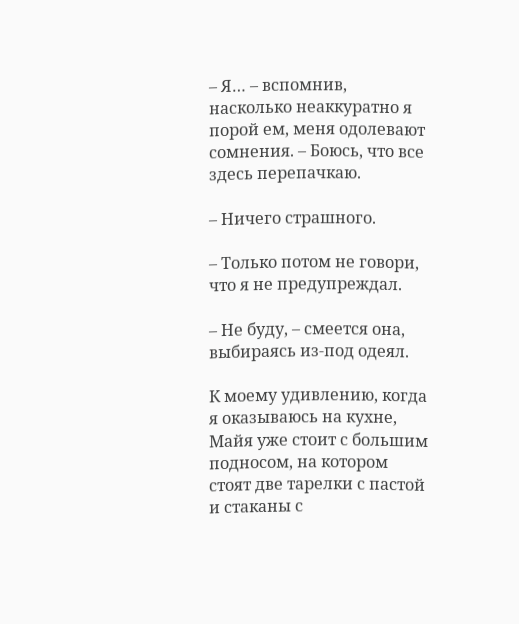– Я… – вспомнив, насколько неаккуратно я порой ем, меня одолевают сомнения. – Боюсь, что все здесь перепачкаю.

– Ничего страшного.

– Только потом не говори, что я не предупреждал.

– Не буду, – смеется она, выбираясь из-под одеял.

К моему удивлению, когда я оказываюсь на кухне, Майя уже стоит с большим подносом, на котором стоят две тарелки с пастой и стаканы с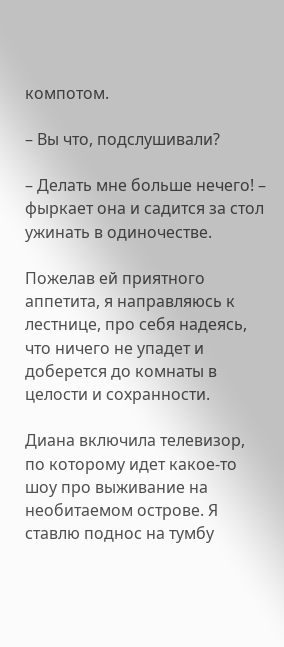компотом.

– Вы что, подслушивали?

– Делать мне больше нечего! – фыркает она и садится за стол ужинать в одиночестве.

Пожелав ей приятного аппетита, я направляюсь к лестнице, про себя надеясь, что ничего не упадет и доберется до комнаты в целости и сохранности.

Диана включила телевизор, по которому идет какое-то шоу про выживание на необитаемом острове. Я ставлю поднос на тумбу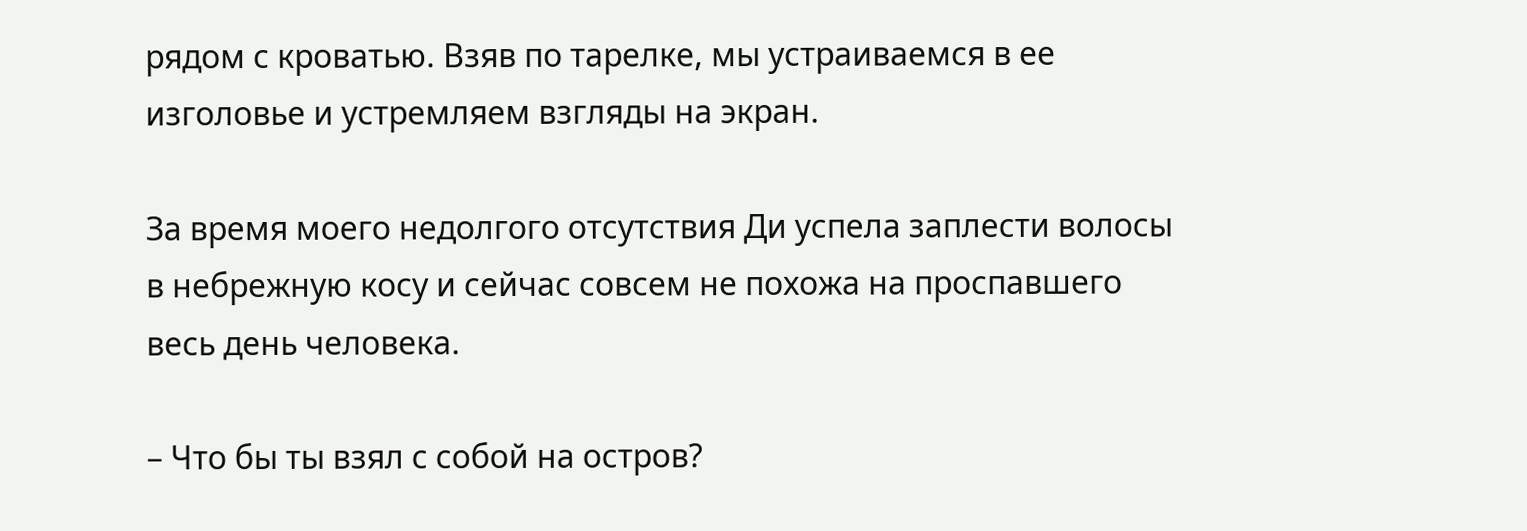рядом с кроватью. Взяв по тарелке, мы устраиваемся в ее изголовье и устремляем взгляды на экран.

За время моего недолгого отсутствия Ди успела заплести волосы в небрежную косу и сейчас совсем не похожа на проспавшего весь день человека.

– Что бы ты взял с собой на остров?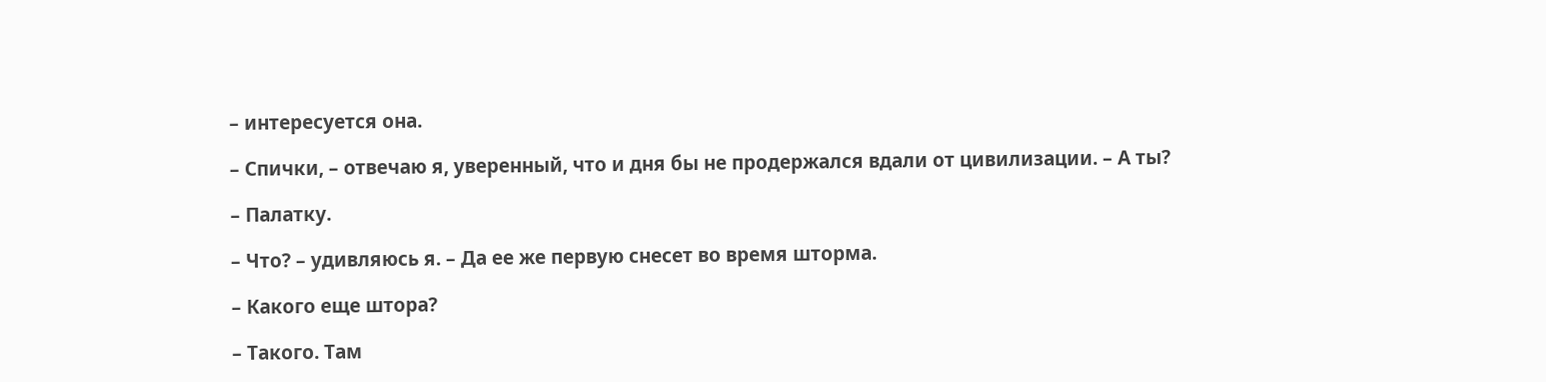– интересуется она.

– Спички, – отвечаю я, уверенный, что и дня бы не продержался вдали от цивилизации. – А ты?

– Палатку.

– Что? – удивляюсь я. – Да ее же первую снесет во время шторма.

– Какого еще штора?

– Такого. Там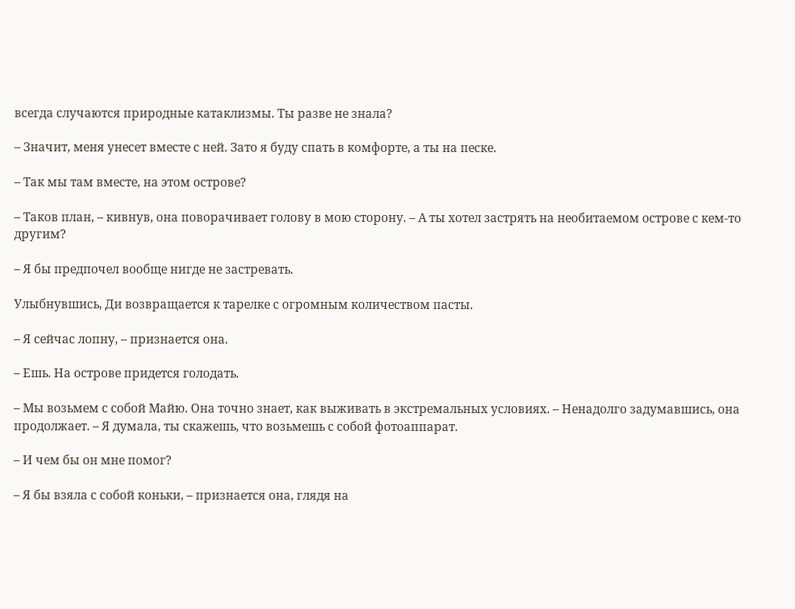всегда случаются природные катаклизмы. Ты разве не знала?

– Значит, меня унесет вместе с ней. Зато я буду спать в комфорте, а ты на песке.

– Так мы там вместе, на этом острове?

– Таков план, – кивнув, она поворачивает голову в мою сторону. – А ты хотел застрять на необитаемом острове с кем-то другим?

– Я бы предпочел вообще нигде не застревать.

Улыбнувшись, Ди возвращается к тарелке с огромным количеством пасты.

– Я сейчас лопну, – признается она.

– Ешь. На острове придется голодать.

– Мы возьмем с собой Майю. Она точно знает, как выживать в экстремальных условиях. – Ненадолго задумавшись, она продолжает. – Я думала, ты скажешь, что возьмешь с собой фотоаппарат.

– И чем бы он мне помог?

– Я бы взяла с собой коньки, – признается она, глядя на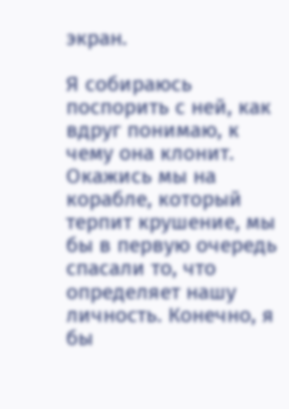экран.

Я собираюсь поспорить с ней, как вдруг понимаю, к чему она клонит. Окажись мы на корабле, который терпит крушение, мы бы в первую очередь спасали то, что определяет нашу личность. Конечно, я бы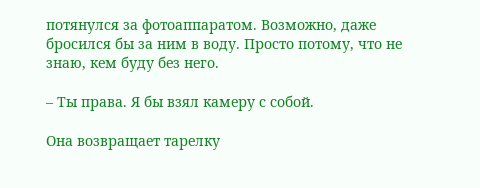потянулся за фотоаппаратом. Возможно, даже бросился бы за ним в воду. Просто потому, что не знаю, кем буду без него.

– Ты права. Я бы взял камеру с собой.

Она возвращает тарелку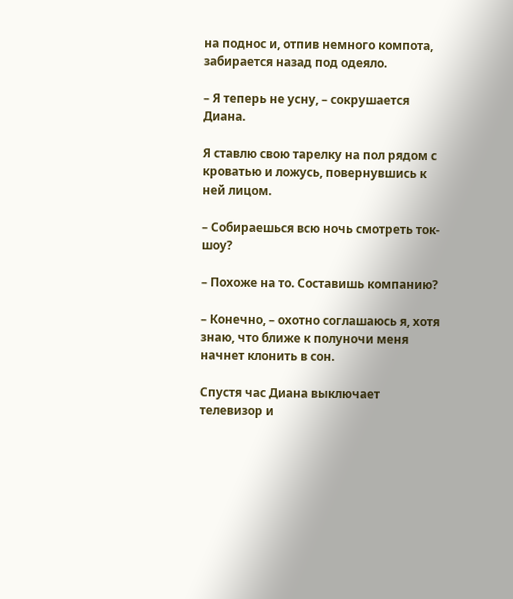на поднос и, отпив немного компота, забирается назад под одеяло.

– Я теперь не усну, – сокрушается Диана.

Я ставлю свою тарелку на пол рядом с кроватью и ложусь, повернувшись к ней лицом.

– Собираешься всю ночь смотреть ток-шоу?

– Похоже на то. Составишь компанию?

– Конечно, – охотно соглашаюсь я, хотя знаю, что ближе к полуночи меня начнет клонить в сон.

Спустя час Диана выключает телевизор и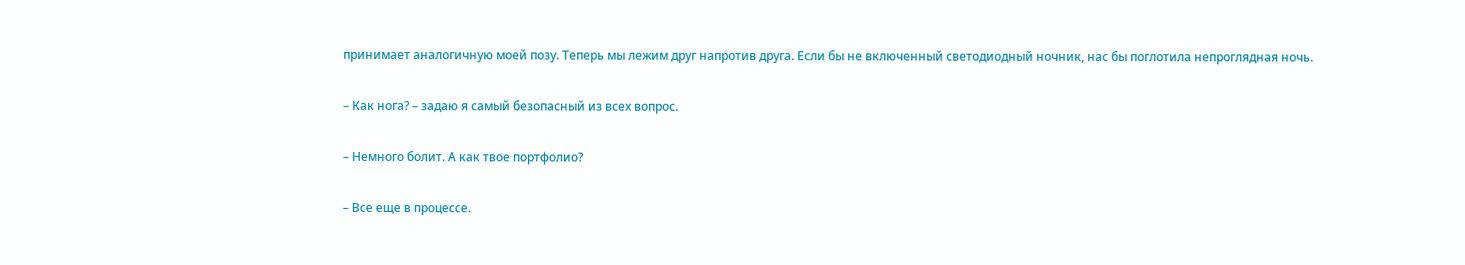принимает аналогичную моей позу. Теперь мы лежим друг напротив друга. Если бы не включенный светодиодный ночник, нас бы поглотила непроглядная ночь.

– Как нога? – задаю я самый безопасный из всех вопрос.

– Немного болит. А как твое портфолио?

– Все еще в процессе.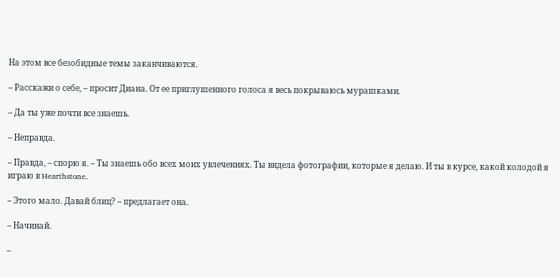На этом все безобидные темы заканчиваются.

– Расскажи о себе, – просит Диана. От ее приглушенного голоса я весь покрываюсь мурашками.

– Да ты уже почти все знаешь.

– Неправда.

– Правда, – спорю я. – Ты знаешь обо всех моих увлечениях. Ты видела фотографии, которые я делаю. И ты в курсе, какой колодой я играю в Hearthstone.

– Этого мало. Давай блиц? – предлагает она.

– Начинай.

–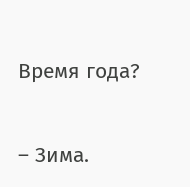Время года?

– Зима.